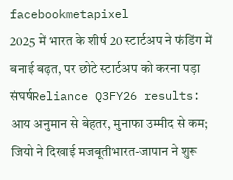facebookmetapixel
2025 में भारत के शीर्ष 20 स्टार्टअप ने फंडिंग में बनाई बढ़त, पर छोटे स्टार्टअप को करना पड़ा संघर्षReliance Q3FY26 results: आय अनुमान से बेहतर, मुनाफा उम्मीद से कम; जियो ने दिखाई मजबूतीभारत-जापान ने शुरू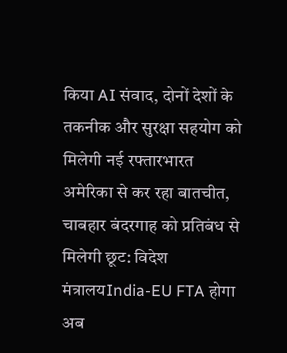किया AI संवाद, दोनों देशों के तकनीक और सुरक्षा सहयोग को मिलेगी नई रफ्तारभारत अमेरिका से कर रहा बातचीत, चाबहार बंदरगाह को प्रतिबंध से मिलेगी छूट: विदेश मंत्रालयIndia-EU FTA होगा अब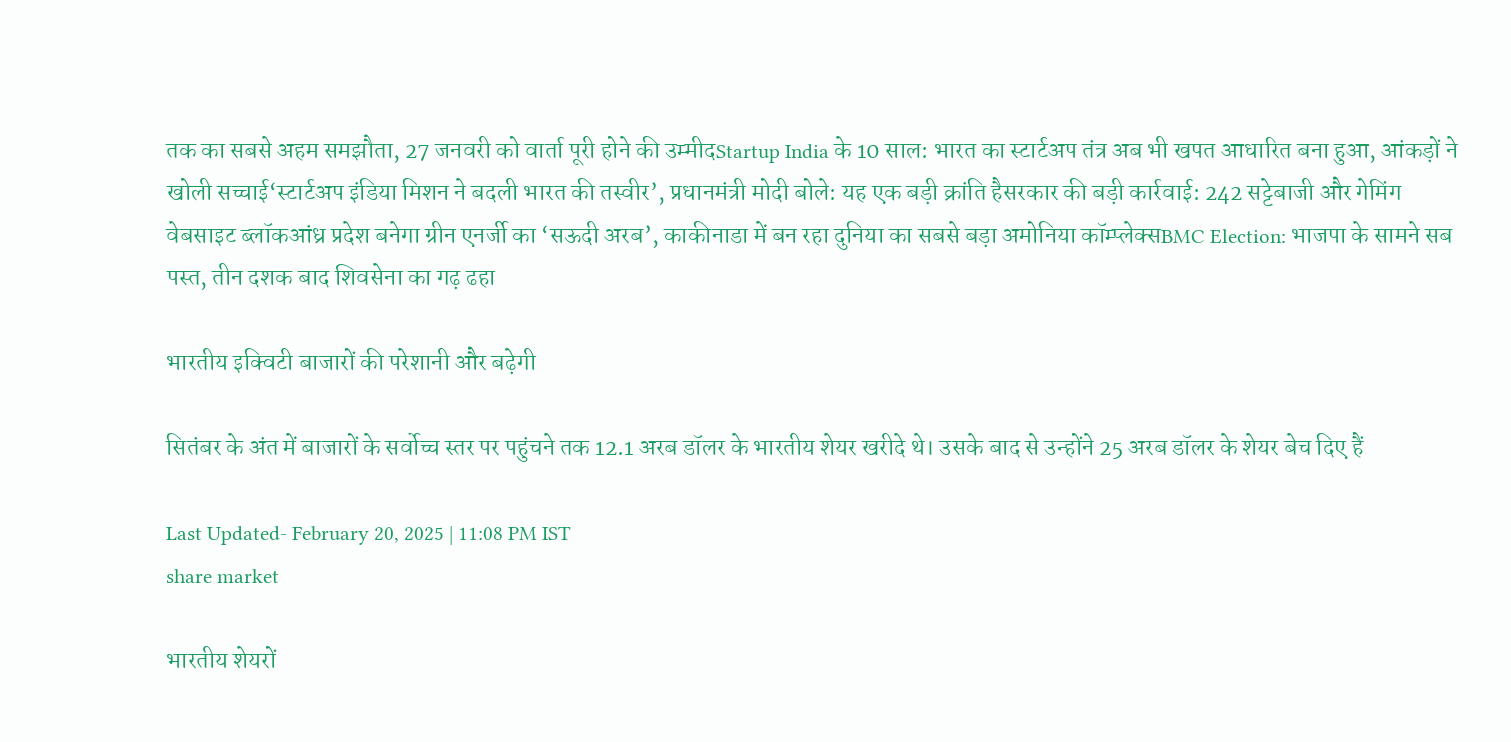तक का सबसे अहम समझौता, 27 जनवरी को वार्ता पूरी होने की उम्मीदStartup India के 10 साल: भारत का स्टार्टअप तंत्र अब भी खपत आधारित बना हुआ, आंकड़ों ने खोली सच्चाई‘स्टार्टअप इंडिया मिशन ने बदली भारत की तस्वीर’, प्रधानमंत्री मोदी बोले: यह एक बड़ी क्रांति हैसरकार की बड़ी कार्रवाई: 242 सट्टेबाजी और गेमिंग वेबसाइट ब्लॉकआंध्र प्रदेश बनेगा ग्रीन एनर्जी का ‘सऊदी अरब’, काकीनाडा में बन रहा दुनिया का सबसे बड़ा अमोनिया कॉम्प्लेक्सBMC Election: भाजपा के सामने सब पस्त, तीन दशक बाद शिवसेना का गढ़ ढहा

भारतीय इक्विटी बाजारों की परेशानी और बढ़ेगी

सितंबर के अंत में बाजारों के सर्वोच्च स्तर पर पहुंचने तक 12.1 अरब डॉलर के भारतीय शेयर खरीदे थे। उसके बाद से उन्होंने 25 अरब डॉलर के शेयर बेच दिए हैं

Last Updated- February 20, 2025 | 11:08 PM IST
share market

भारतीय शेयरों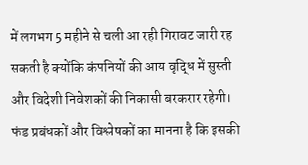में लगभग 5 महीने से चली आ रही गिरावट जारी रह सकती है क्योंकि कंपनियों की आय वृद्धि में सुस्ती और विदेशी निवेशकों की निकासी बरकरार रहेगी। फंड प्रबंधकों और विश्लेषकों का मानना है कि इसकी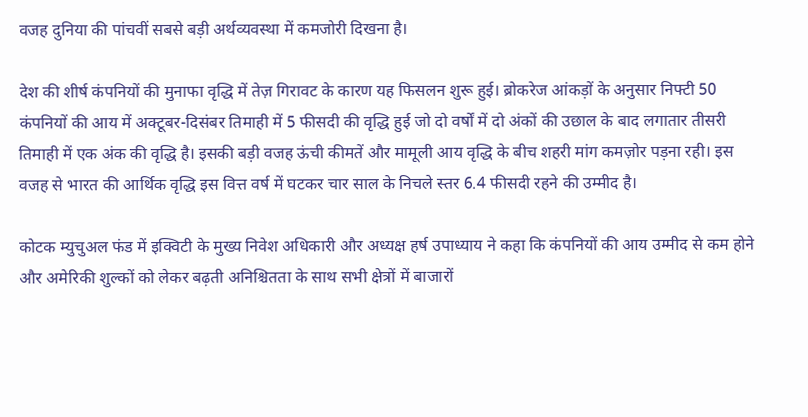वजह दुनिया की पांचवीं सबसे बड़ी अर्थव्यवस्था में कमजोरी दिखना है।

देश की शीर्ष कंपनियों की मुनाफा वृद्धि में तेज़ गिरावट के कारण यह फिसलन शुरू हुई। ब्रोकरेज आंकड़ों के अनुसार निफ्टी 50 कंपनियों की आय में अक्टूबर-दिसंबर तिमाही में 5 फीसदी की वृद्धि हुई जो दो वर्षों में दो अंकों की उछाल के बाद लगातार तीसरी तिमाही में एक अंक की वृद्धि है। इसकी बड़ी वजह ऊंची कीमतें और मामूली आय वृद्धि के बीच शहरी मांग कमज़ोर पड़ना रही। इस वजह से भारत की आर्थिक वृद्धि इस वित्त वर्ष में घटकर चार साल के निचले स्तर 6.4 फीसदी रहने की उम्मीद है।

कोटक म्युचुअल फंड में इक्विटी के मुख्य निवेश अधिकारी और अध्यक्ष हर्ष उपाध्याय ने कहा कि कंपनियों की आय उम्मीद से कम होने और अमेरिकी शुल्कों को लेकर बढ़ती अनिश्चितता के साथ सभी क्षेत्रों में बाजारों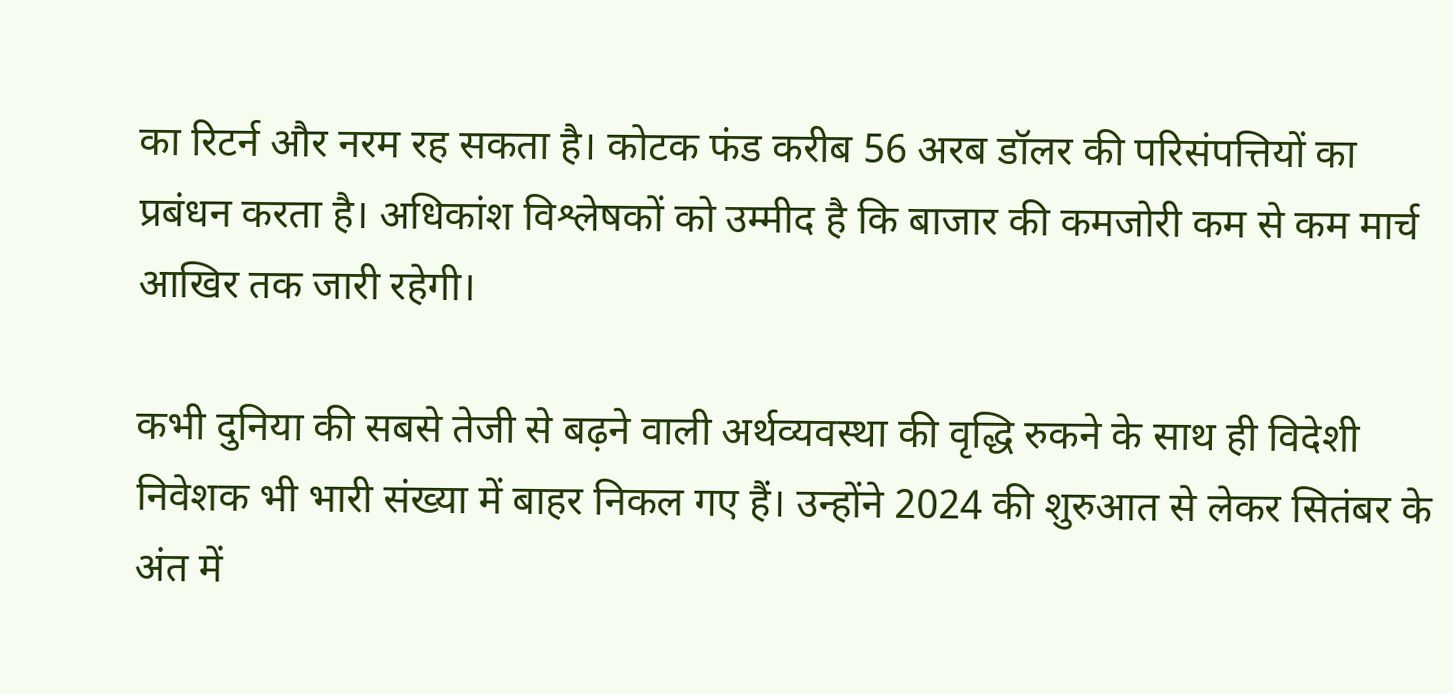का रिटर्न और नरम रह सकता है। कोटक फंड करीब 56 अरब डॉलर की परिसंपत्तियों का प्रबंधन करता है। अधिकांश विश्लेषकों को उम्मीद है कि बाजार की कमजोरी कम से कम मार्च आखिर तक जारी रहेगी।

कभी दुनिया की सबसे तेजी से बढ़ने वाली अर्थव्यवस्था की वृद्धि रुकने के साथ ही विदेशी निवेशक भी भारी संख्या में बाहर निकल गए हैं। उन्होंने 2024 की शुरुआत से लेकर सितंबर के अंत में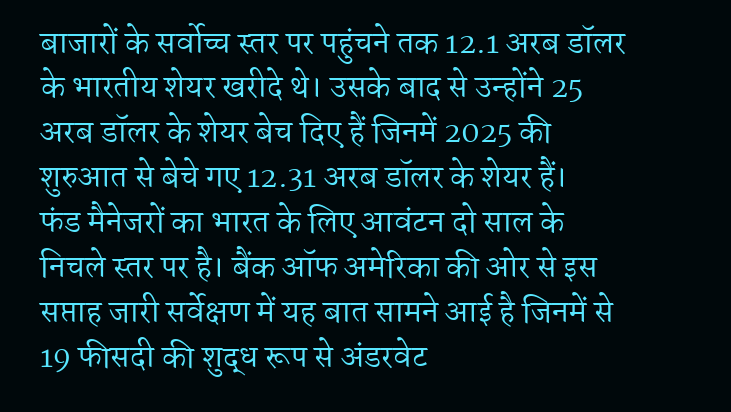बाजारों के सर्वोच्च स्तर पर पहुंचने तक 12.1 अरब डॉलर के भारतीय शेयर खरीदे थे। उसके बाद से उन्होंने 25 अरब डॉलर के शेयर बेच दिए हैं जिनमें 2025 की शुरुआत से बेचे गए 12.31 अरब डॉलर के शेयर हैं।
फंड मैनेजरों का भारत के लिए आवंटन दो साल के निचले स्तर पर है। बैंक ऑफ अमेरिका की ओर से इस सप्ताह जारी सर्वेक्षण में यह बात सामने आई है जिनमें से 19 फीसदी की शुद्ध रूप से अंडरवेट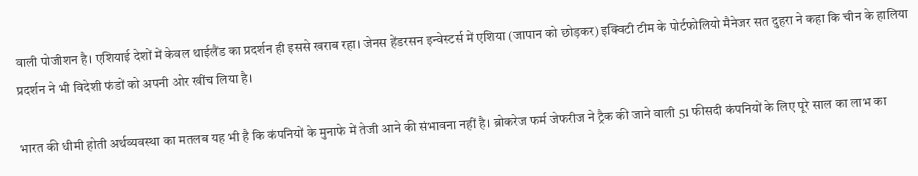वाली पोजीशन है। एशियाई देशों में केवल थाईलैंड का प्रदर्शन ही इससे खराब रहा। जेनस हेंडरसन इन्वेस्टर्स में एशिया (जापान को छोड़कर) इक्विटी टीम के पोर्टफोलियो मैनेजर सत दुहरा ने कहा कि चीन के हालिया प्रदर्शन ने भी विदेशी फंडों को अपनी ओर खींच लिया है।

भारत की धीमी होती अर्थव्यवस्था का मतलब यह भी है कि कंपनियों के मुनाफे में तेजी आने की संभावना नहीं है। ब्रोकरेज फर्म जेफरीज ने ट्रैक की जाने वाली 51 फीसदी कंपनियों के लिए पूरे साल का लाभ का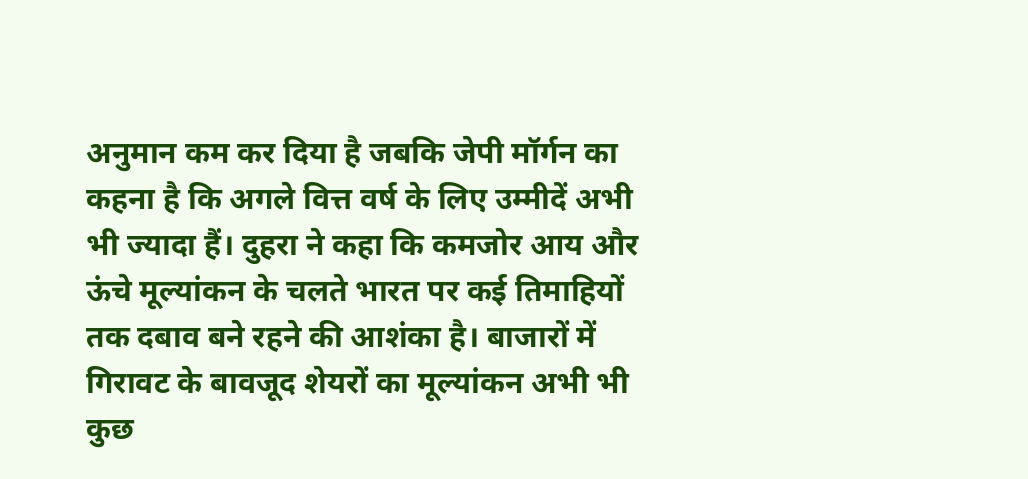अनुमान कम कर दिया है जबकि जेपी मॉर्गन का कहना है कि अगले वित्त वर्ष के लिए उम्मीदें अभी भी ज्यादा हैं। दुहरा ने कहा कि कमजोर आय और ऊंचे मूल्यांकन के चलते भारत पर कई तिमाहियों तक दबाव बने रहने की आशंका है। बाजारों में गिरावट के बावजूद शेयरों का मूल्यांकन अभी भी कुछ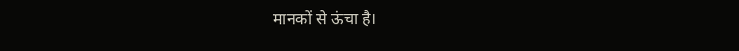मानकों से ऊंचा है।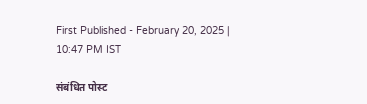First Published - February 20, 2025 | 10:47 PM IST

संबंधित पोस्ट